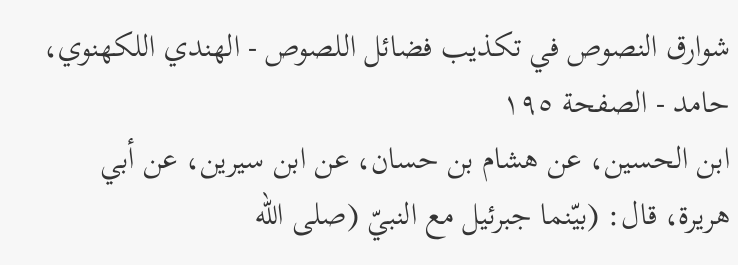شوارق النصوص في تكذيب فضائل اللصوص - الهندي اللكهنوي، حامد - الصفحة ١٩٥
ابن الحسين، عن هشام بن حسان، عن ابن سيرين، عن أبي هريرة، قال: (بيّنما جبرئيل مع النبيّ (صلى الله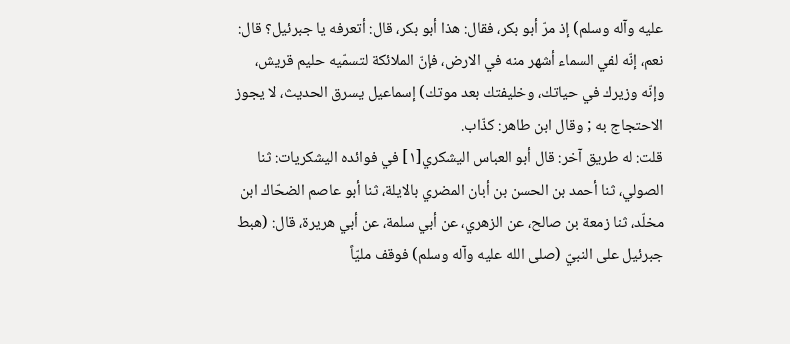عليه وآله وسلم) إذ مرّ أبو بكر، فقال: هذا أبو بكر، قال: أتعرفه يا جبرئيل؟ قال: نعم، إنّه لفي السماء أشهر منه في الارض، فإنّ الملائكة لتسمّيه حليم قريش، وإنّه وزيرك في حياتك، وخليفتك بعد موتك) إسماعيل يسرق الحديث، لا يجوز الاحتجاج به ; وقال ابن طاهر: كذّاب.
قلت: له طريق آخر: قال أبو العباس اليشكري[١] في فوائده اليشكريات: ثنا الصولي، ثنا أحمد بن الحسن بن أبان المضري بالايلة، ثنا أبو عاصم الضحّاك ابن مخلّد، ثنا زمعة بن صالح، عن الزهري، عن أبي سلمة، عن أبي هريرة، قال: (هبط جبرئيل على النبيّ (صلى الله عليه وآله وسلم) فوقف مليّاً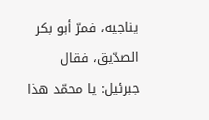يناجيه، فمرّ أبو بكر الصدّيق، فقال جبرئيل: يا محمّد هذا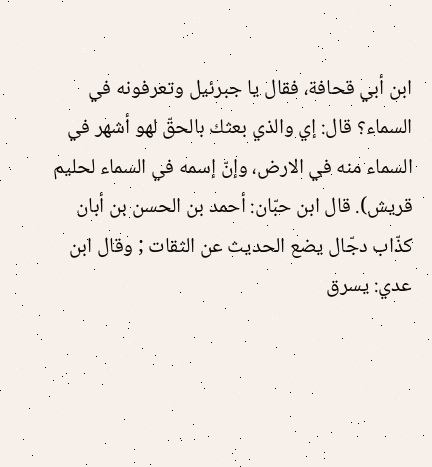ابن أبي قحافة، فقال يا جبرئيل وتعرفونه في السماء؟ قال: إي والذي بعثك بالحقّ لهو أشهر في السماء منه في الارض، وإنّ إسمه في السماء لحليم قريش). قال ابن حبّان: أحمد بن الحسن بن أبان كذّاب دجّال يضع الحديث عن الثقات ; وقال ابن عدي: يسرق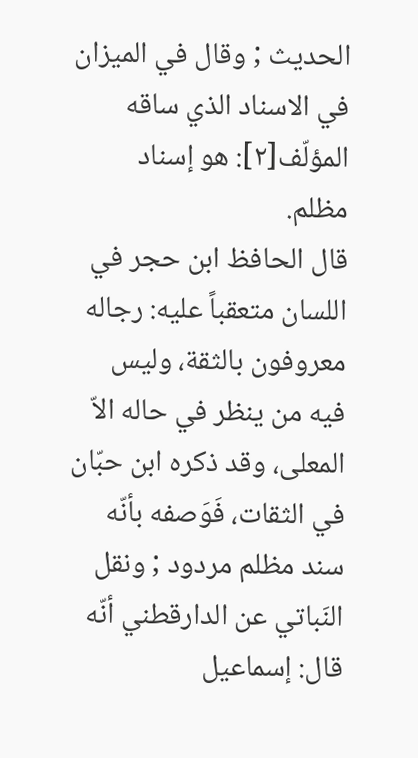الحديث ; وقال في الميزان في الاسناد الذي ساقه المؤلّف[٢]: هو إسناد مظلم.
قال الحافظ ابن حجر في اللسان متعقباً عليه: رجاله معروفون بالثقة، وليس فيه من ينظر في حاله الاّ المعلى، وقد ذكره ابن حبّان في الثقات، فَوَصفه بأنّه سند مظلم مردود ; ونقل النَباتي عن الدارقطني أنّه قال: إسماعيل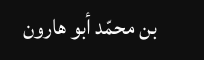بن محمّد أبو هارون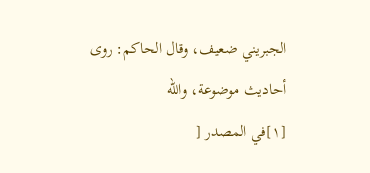الجبريني ضعيف، وقال الحاكم: روى أحاديث موضوعة، والله
[١]في المصدر [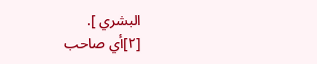البشري ].
[٢]أي صاحب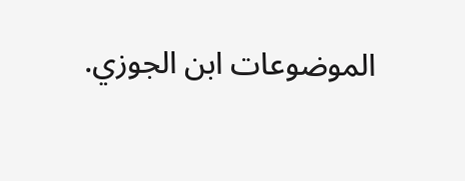الموضوعات ابن الجوزي.